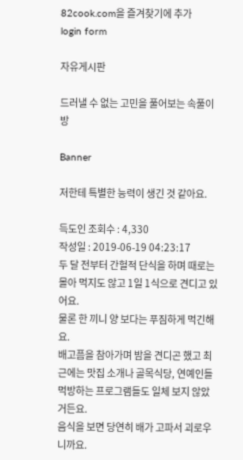82cook.com을 즐겨찾기에 추가
login form

자유게시판

드러낼 수 없는 고민을 풀어보는 속풀이방

Banner

저한테 특별한 능력이 생긴 것 같아요.

득도인 조회수 : 4,330
작성일 : 2019-06-19 04:23:17
두 달 전부터 간헐적 단식을 하며 때로는 몰아 먹지도 않고 1일 1식으로 견디고 있어요.
물론 한 끼니 양 보다는 푸짐하게 먹긴해요.
배고픔을 참아가며 밤을 견디곤 했고 최근에는 맛집 소개나 골목식당, 연예인들 먹방하는 프로그램들도 일체 보지 않았거든요.
음식을 보면 당연히 배가 고파서 괴로우니까요.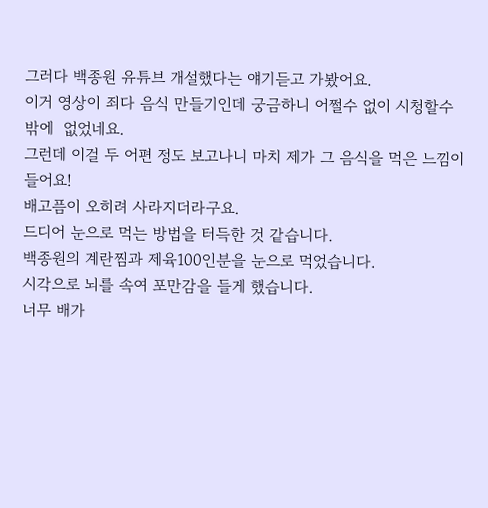그러다 백종원 유튜브 개설했다는 얘기듣고 가봤어요.
이거 영상이 죄다 음식 만들기인데 궁금하니 어쩔수 없이 시청할수 밖에  없었네요.
그런데 이걸 두 어편 정도 보고나니 마치 제가 그 음식을 먹은 느낌이 들어요!
배고픔이 오히려 사라지더라구요.
드디어 눈으로 먹는 방법을 터득한 것 같습니다.
백종원의 계란찜과 제육100인분을 눈으로 먹었습니다.
시각으로 뇌를 속여 포만감을 들게 했습니다.
너무 배가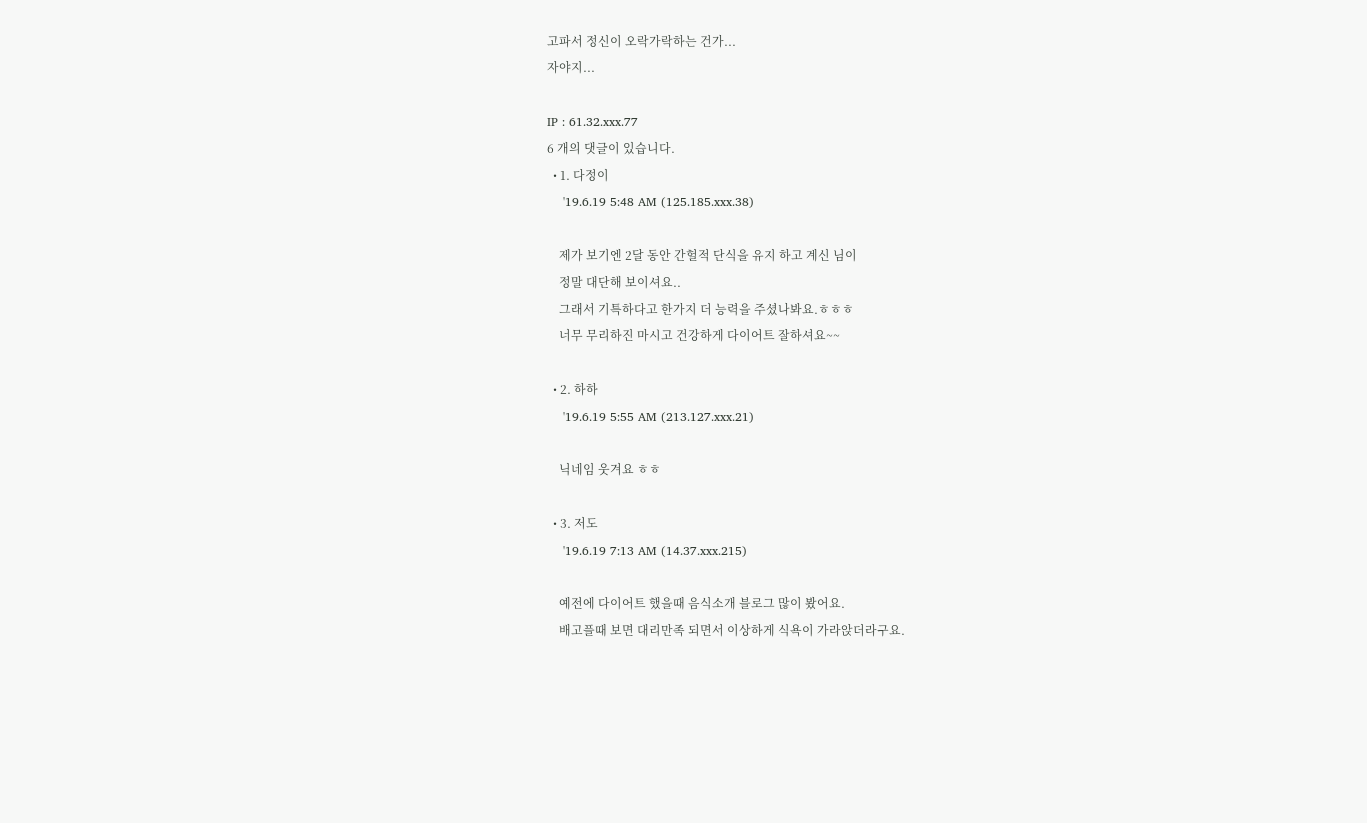고파서 정신이 오락가락하는 건가...
자야지...

IP : 61.32.xxx.77
6 개의 댓글이 있습니다.
  • 1. 다정이
    '19.6.19 5:48 AM (125.185.xxx.38)

    제가 보기엔 2달 동안 간헐적 단식을 유지 하고 계신 님이
    정말 대단해 보이셔요..
    그래서 기특하다고 한가지 더 능력을 주셨나봐요.ㅎㅎㅎ
    너무 무리하진 마시고 건강하게 다이어트 잘하셔요~~

  • 2. 하하
    '19.6.19 5:55 AM (213.127.xxx.21)

    닉네임 웃겨요 ㅎㅎ

  • 3. 저도
    '19.6.19 7:13 AM (14.37.xxx.215)

    예전에 다이어트 했을때 음식소개 블로그 많이 봤어요.
    배고플때 보면 대리만족 되면서 이상하게 식욕이 가라앉더라구요.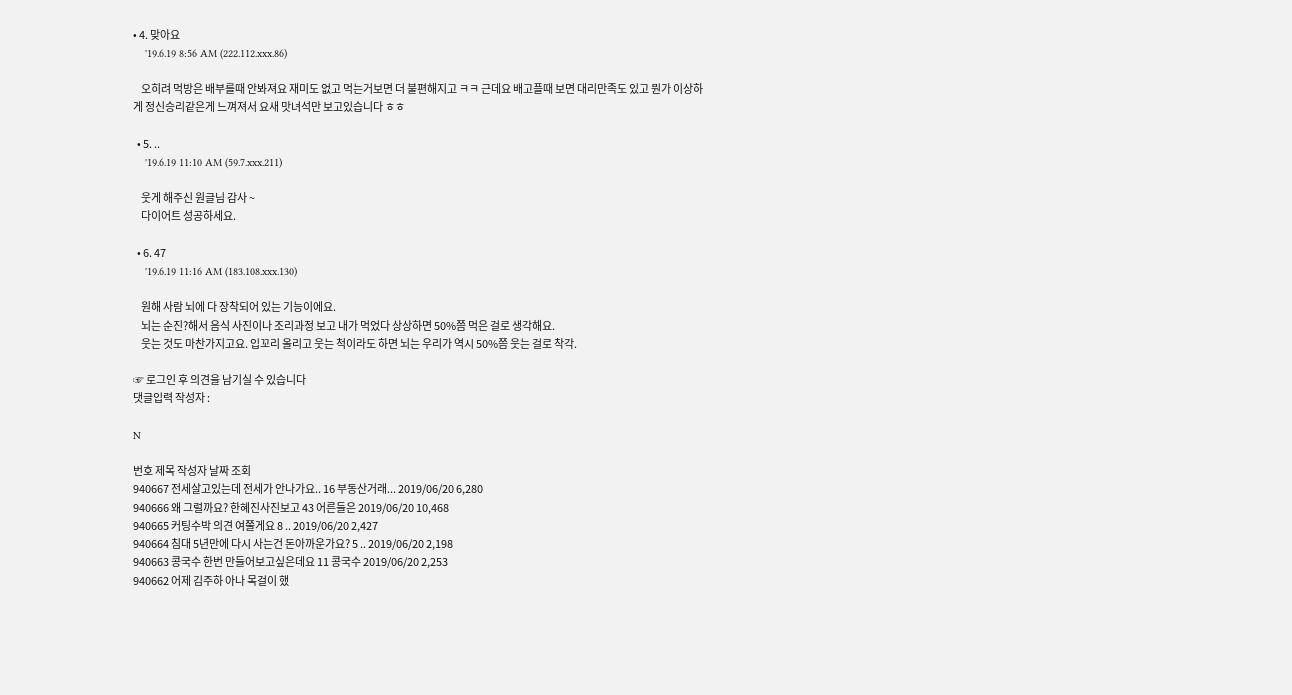• 4. 맞아요
    '19.6.19 8:56 AM (222.112.xxx.86)

    오히려 먹방은 배부를때 안봐져요 재미도 없고 먹는거보면 더 불편해지고 ㅋㅋ 근데요 배고플때 보면 대리만족도 있고 뭔가 이상하게 정신승리같은게 느껴져서 요새 맛녀석만 보고있습니다 ㅎㅎ

  • 5. ..
    '19.6.19 11:10 AM (59.7.xxx.211)

    웃게 해주신 원글님 감사 ~
    다이어트 성공하세요.

  • 6. 47
    '19.6.19 11:16 AM (183.108.xxx.130)

    원해 사람 뇌에 다 장착되어 있는 기능이에요.
    뇌는 순진?해서 음식 사진이나 조리과정 보고 내가 먹었다 상상하면 50%쯤 먹은 걸로 생각해요.
    웃는 것도 마찬가지고요. 입꼬리 올리고 웃는 척이라도 하면 뇌는 우리가 역시 50%쯤 웃는 걸로 착각.

☞ 로그인 후 의견을 남기실 수 있습니다
댓글입력 작성자 :

N

번호 제목 작성자 날짜 조회
940667 전세살고있는데 전세가 안나가요.. 16 부동산거래... 2019/06/20 6,280
940666 왜 그럴까요? 한혜진사진보고 43 어른들은 2019/06/20 10,468
940665 커팅수박 의견 여쭐게요 8 .. 2019/06/20 2,427
940664 침대 5년만에 다시 사는건 돈아까운가요? 5 .. 2019/06/20 2,198
940663 콩국수 한번 만들어보고싶은데요 11 콩국수 2019/06/20 2,253
940662 어제 김주하 아나 목걸이 했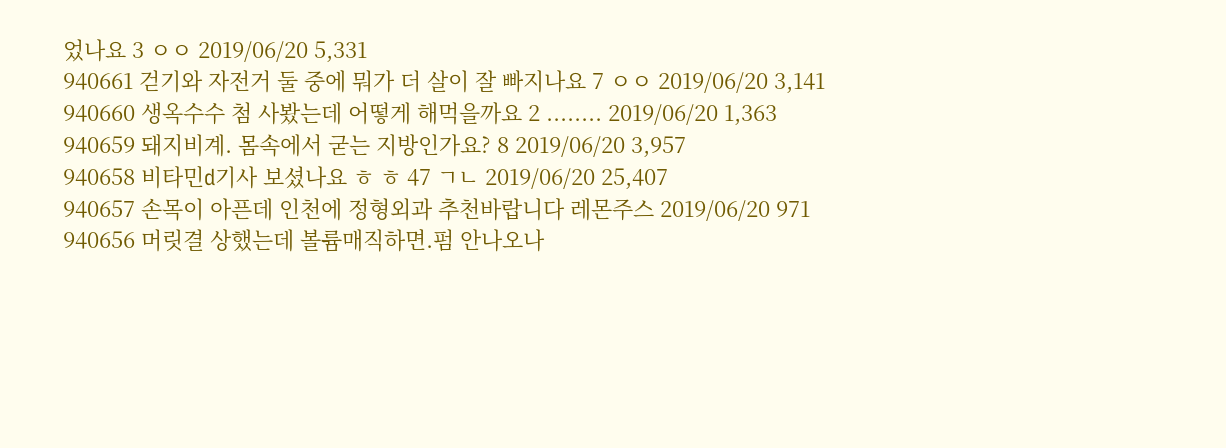었나요 3 ㅇㅇ 2019/06/20 5,331
940661 걷기와 자전거 둘 중에 뭐가 더 살이 잘 빠지나요 7 ㅇㅇ 2019/06/20 3,141
940660 생옥수수 첨 사봤는데 어떻게 해먹을까요 2 ........ 2019/06/20 1,363
940659 돼지비계. 몸속에서 굳는 지방인가요? 8 2019/06/20 3,957
940658 비타민d기사 보셨나요 ㅎ ㅎ 47 ㄱㄴ 2019/06/20 25,407
940657 손목이 아픈데 인천에 정형외과 추천바랍니다 레몬주스 2019/06/20 971
940656 머릿결 상했는데 볼륨매직하면.펌 안나오나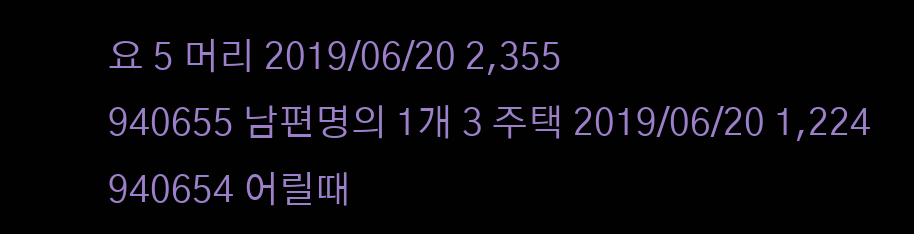요 5 머리 2019/06/20 2,355
940655 남편명의 1개 3 주택 2019/06/20 1,224
940654 어릴때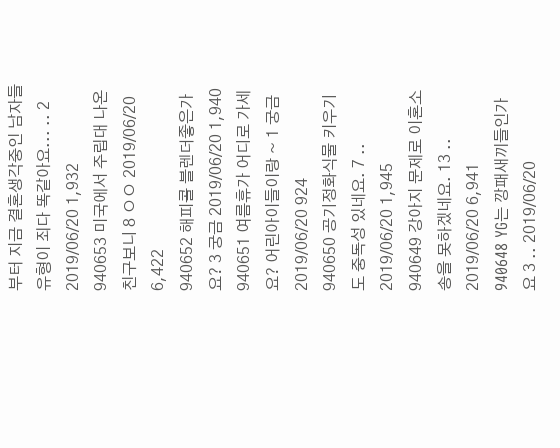부터 지금 결혼생각중인 남자들 유형이 죄다 똑같아요... .. 2 2019/06/20 1,932
940653 미국에서 주립대 나온 친구보니 8 ㅇㅇ 2019/06/20 6,422
940652 해피콜 블렌더좋은가요? 3 궁금 2019/06/20 1,940
940651 여름휴가 어디로 가세요? 어린아이들이랑 ~ 1 궁금 2019/06/20 924
940650 공기정화식물 키우기도 중독성 있네요. 7 .. 2019/06/20 1,945
940649 강아지 문제로 이혼소송을 못하겠네요. 13 .. 2019/06/20 6,941
940648 YG는 깡패새끼들인가요 3 .. 2019/06/20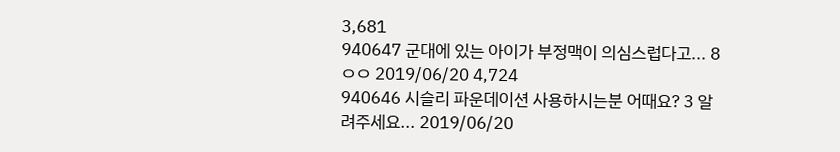3,681
940647 군대에 있는 아이가 부정맥이 의심스럽다고... 8 ㅇㅇ 2019/06/20 4,724
940646 시슬리 파운데이션 사용하시는분 어때요? 3 알려주세요... 2019/06/20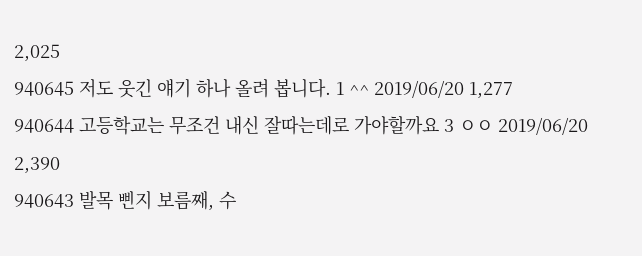2,025
940645 저도 웃긴 얘기 하나 올려 봅니다. 1 ^^ 2019/06/20 1,277
940644 고등학교는 무조건 내신 잘따는데로 가야할까요 3 ㅇㅇ 2019/06/20 2,390
940643 발목 삔지 보름째, 수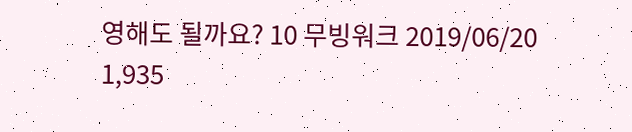영해도 될까요? 10 무빙워크 2019/06/20 1,935